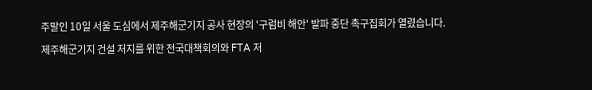주말인 10일 서울 도심에서 제주해군기지 공사 현장의 '구럼비 해안' 발파 중단 촉구집회가 열렸습니다.
제주해군기지 건설 저지를 위한 전국대책회의와 FTA 저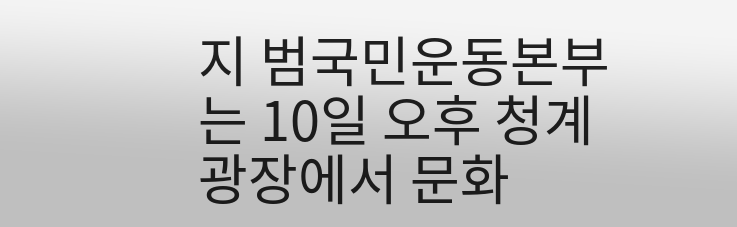지 범국민운동본부는 10일 오후 청계광장에서 문화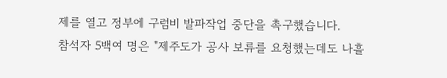제를 열고 정부에 구럼비 발파작업 중단을 촉구했습니다.
참석자 5백여 명은 "제주도가 공사 보류를 요청했는데도 나흘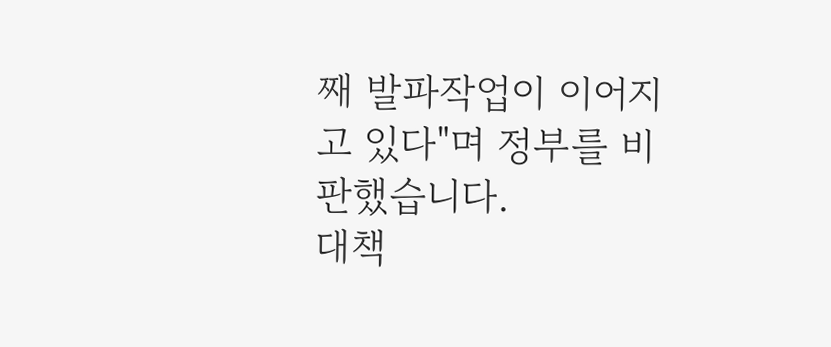째 발파작업이 이어지고 있다"며 정부를 비판했습니다.
대책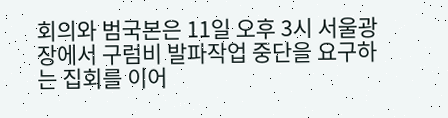회의와 범국본은 11일 오후 3시 서울광장에서 구럼비 발파작업 중단을 요구하는 집회를 이어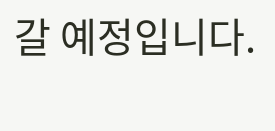갈 예정입니다.